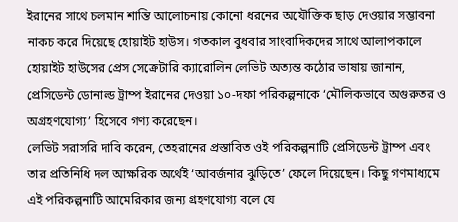ইরানের সাথে চলমান শান্তি আলোচনায় কোনো ধরনের অযৌক্তিক ছাড় দেওয়ার সম্ভাবনা নাকচ করে দিয়েছে হোয়াইট হাউস। গতকাল বুধবার সাংবাদিকদের সাথে আলাপকালে হোয়াইট হাউসের প্রেস সেক্রেটারি ক্যারোলিন লেভিট অত্যন্ত কঠোর ভাষায় জানান, প্রেসিডেন্ট ডোনাল্ড ট্রাম্প ইরানের দেওয়া ১০-দফা পরিকল্পনাকে ‘মৌলিকভাবে অগুরুতর ও অগ্রহণযোগ্য’ হিসেবে গণ্য করেছেন।
লেভিট সরাসরি দাবি করেন, তেহরানের প্রস্তাবিত ওই পরিকল্পনাটি প্রেসিডেন্ট ট্রাম্প এবং তার প্রতিনিধি দল আক্ষরিক অর্থেই ‘আবর্জনার ঝুড়িতে’ ফেলে দিয়েছেন। কিছু গণমাধ্যমে এই পরিকল্পনাটি আমেরিকার জন্য গ্রহণযোগ্য বলে যে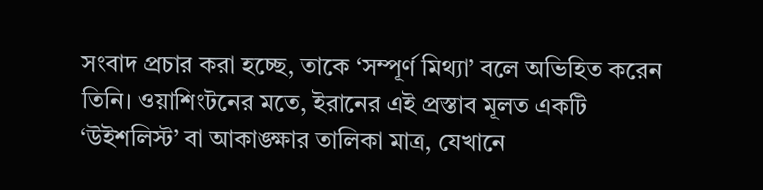সংবাদ প্রচার করা হচ্ছে, তাকে ‘সম্পূর্ণ মিথ্যা’ বলে অভিহিত করেন তিনি। ওয়াশিংটনের মতে, ইরানের এই প্রস্তাব মূলত একটি ‘উইশলিস্ট’ বা আকাঙ্ক্ষার তালিকা মাত্র, যেখানে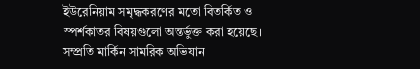ইউরেনিয়াম সমৃদ্ধকরণের মতো বিতর্কিত ও স্পর্শকাতর বিষয়গুলো অন্তর্ভুক্ত করা হয়েছে।
সম্প্রতি মার্কিন সামরিক অভিযান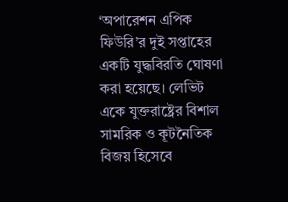‘অপারেশন এপিক ফিউরি’র দুই সপ্তাহের একটি যুদ্ধবিরতি ঘোষণা করা হয়েছে। লেভিট একে যুক্তরাষ্ট্রের বিশাল সামরিক ও কূটনৈতিক বিজয় হিসেবে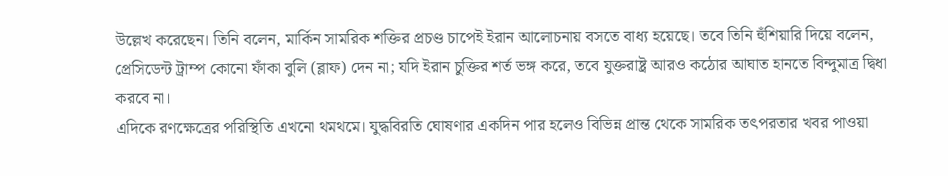উল্লেখ করেছেন। তিনি বলেন, মার্কিন সামরিক শক্তির প্রচণ্ড চাপেই ইরান আলোচনায় বসতে বাধ্য হয়েছে। তবে তিনি হুঁশিয়ারি দিয়ে বলেন, প্রেসিডেন্ট ট্রাম্প কোনো ফাঁকা বুলি (ব্লাফ) দেন না; যদি ইরান চুক্তির শর্ত ভঙ্গ করে, তবে যুক্তরাষ্ট্র আরও কঠোর আঘাত হানতে বিন্দুমাত্র দ্বিধা করবে না।
এদিকে রণক্ষেত্রের পরিস্থিতি এখনো থমথমে। যুদ্ধবিরতি ঘোষণার একদিন পার হলেও বিভিন্ন প্রান্ত থেকে সামরিক তৎপরতার খবর পাওয়া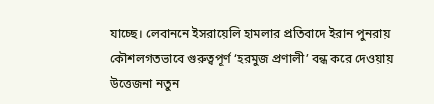যাচ্ছে। লেবাননে ইসরায়েলি হামলার প্রতিবাদে ইরান পুনরায় কৌশলগতভাবে গুরুত্বপূর্ণ ‘হরমুজ প্রণালী’ বন্ধ করে দেওয়ায় উত্তেজনা নতুন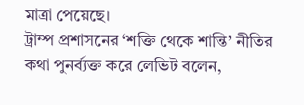মাত্রা পেয়েছে।
ট্রাম্প প্রশাসনের ‘শক্তি থেকে শান্তি’ নীতির কথা পুনর্ব্যক্ত করে লেভিট বলেন,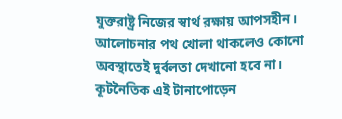যুক্তরাষ্ট্র নিজের স্বার্থ রক্ষায় আপসহীন। আলোচনার পথ খোলা থাকলেও কোনো অবস্থাতেই দুর্বলতা দেখানো হবে না। কূটনৈতিক এই টানাপোড়েন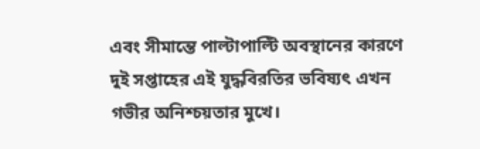এবং সীমান্তে পাল্টাপাল্টি অবস্থানের কারণে দুই সপ্তাহের এই যুদ্ধবিরতির ভবিষ্যৎ এখন গভীর অনিশ্চয়তার মুখে।